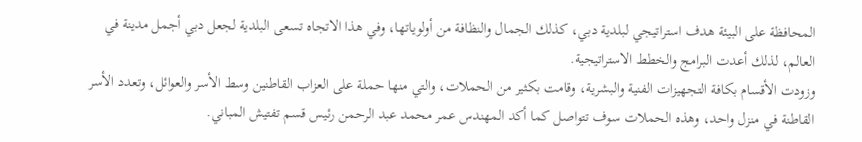المحافظة على البيئة هدف استراتيجي لبلدية دبي، كذلك الجمال والنظافة من أولوياتها، وفي هذا الاتجاه تسعى البلدية لجعل دبي أجمل مدينة في العالم، لذلك أعدت البرامج والخطط الاستراتيجية.
وزودت الأقسام بكافة التجهيزات الفنية والبشرية، وقامت بكثير من الحملات، والتي منها حملة على العزاب القاطنين وسط الأسر والعوائل، وتعدد الأسر القاطنة في منزل واحد، وهذه الحملات سوف تتواصل كما أكد المهندس عمر محمد عبد الرحمن رئيس قسم تفتيش المباني.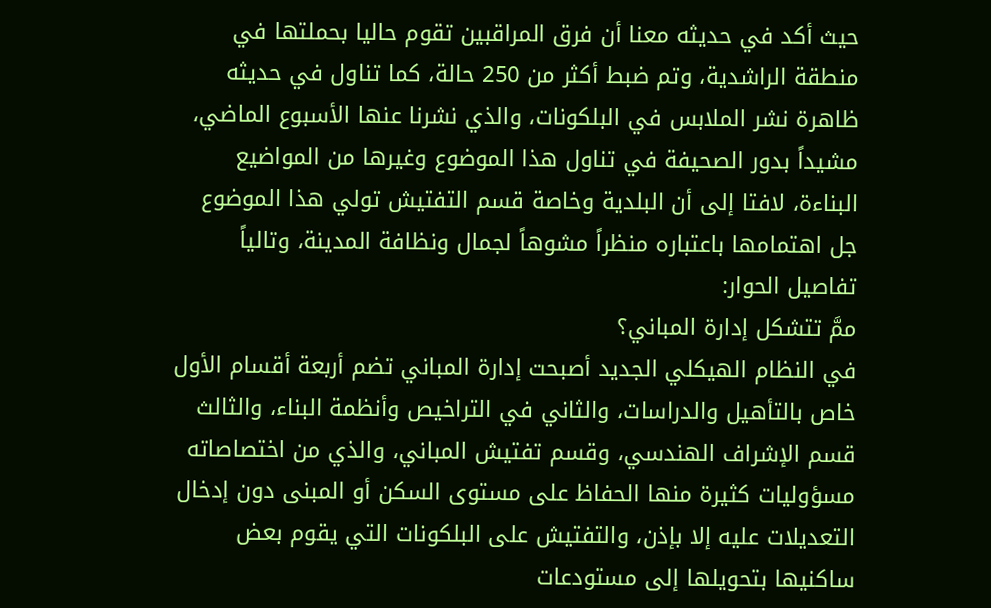حيث أكد في حديثه معنا أن فرق المراقبين تقوم حاليا بحملتها في منطقة الراشدية، وتم ضبط أكثر من 250 حالة، كما تناول في حديثه ظاهرة نشر الملابس في البلكونات، والذي نشرنا عنها الأسبوع الماضي، مشيداً بدور الصحيفة في تناول هذا الموضوع وغيرها من المواضيع البناءة، لافتا إلى أن البلدية وخاصة قسم التفتيش تولي هذا الموضوع جل اهتمامها باعتباره منظراً مشوهاً لجمال ونظافة المدينة، وتالياً تفاصيل الحوار:
ممَّ تتشكل إدارة المباني؟
في النظام الهيكلي الجديد أصبحت إدارة المباني تضم أربعة أقسام الأول خاص بالتأهيل والدراسات، والثاني في التراخيص وأنظمة البناء، والثالث قسم الإشراف الهندسي، وقسم تفتيش المباني، والذي من اختصاصاته مسؤوليات كثيرة منها الحفاظ على مستوى السكن أو المبنى دون إدخال التعديلات عليه إلا بإذن، والتفتيش على البلكونات التي يقوم بعض ساكنيها بتحويلها إلى مستودعات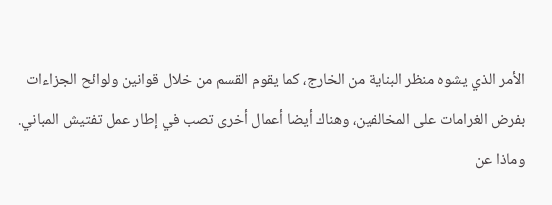الأمر الذي يشوه منظر البناية من الخارج، كما يقوم القسم من خلال قوانين ولوائح الجزاءات بفرض الغرامات على المخالفين، وهناك أيضا أعمال أخرى تصب في إطار عمل تفتيش المباني.
وماذا عن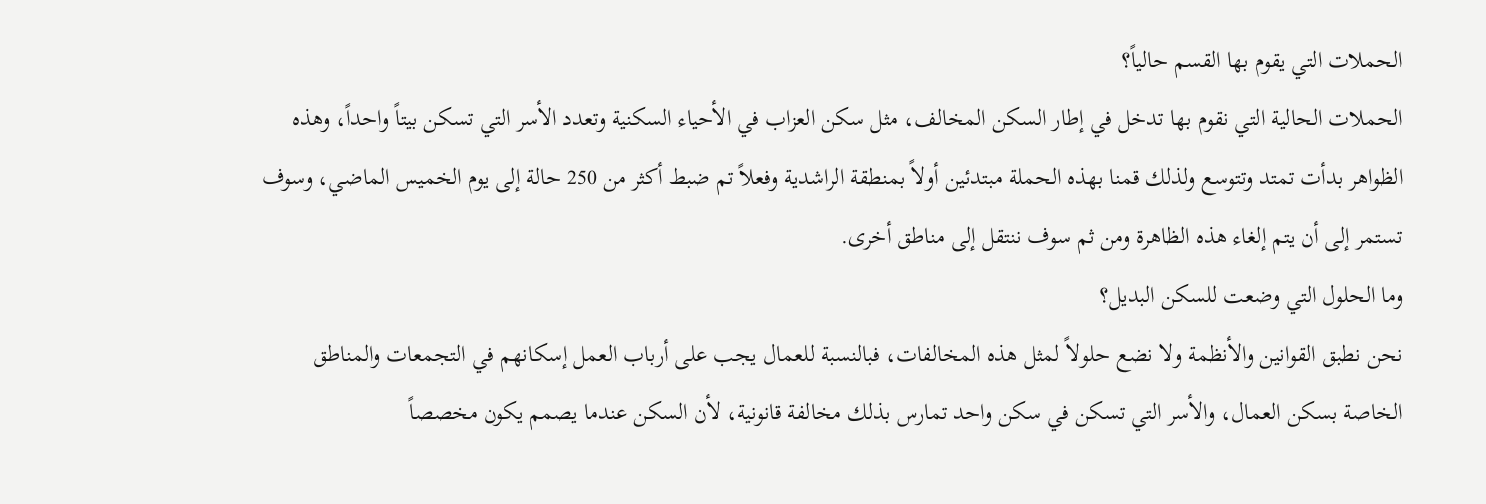الحملات التي يقوم بها القسم حالياً؟
الحملات الحالية التي نقوم بها تدخل في إطار السكن المخالف، مثل سكن العزاب في الأحياء السكنية وتعدد الأسر التي تسكن بيتاً واحداً، وهذه الظواهر بدأت تمتد وتتوسع ولذلك قمنا بهذه الحملة مبتدئين أولاً بمنطقة الراشدية وفعلاً تم ضبط أكثر من 250 حالة إلى يوم الخميس الماضي، وسوف تستمر إلى أن يتم إلغاء هذه الظاهرة ومن ثم سوف ننتقل إلى مناطق أخرى.
وما الحلول التي وضعت للسكن البديل؟
نحن نطبق القوانين والأنظمة ولا نضع حلولاً لمثل هذه المخالفات، فبالنسبة للعمال يجب على أرباب العمل إسكانهم في التجمعات والمناطق الخاصة بسكن العمال، والأسر التي تسكن في سكن واحد تمارس بذلك مخالفة قانونية، لأن السكن عندما يصمم يكون مخصصاً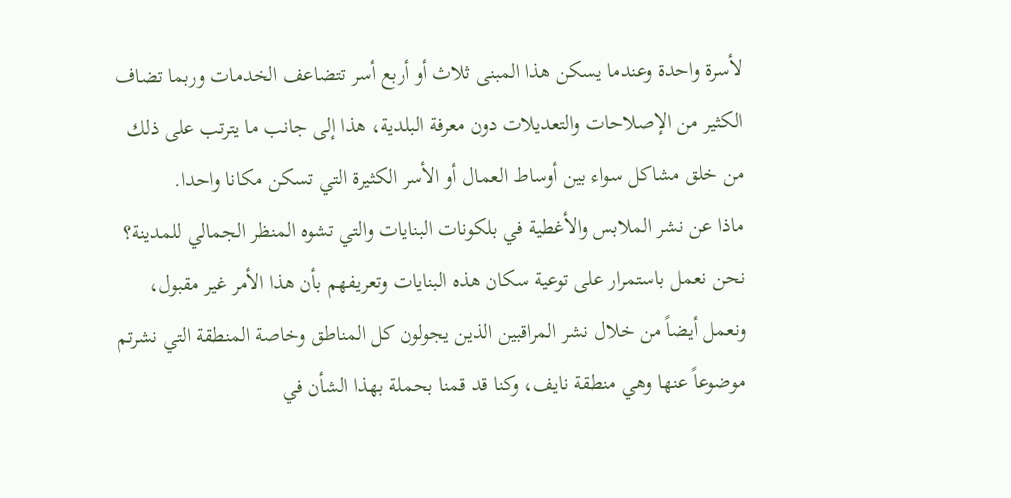لأسرة واحدة وعندما يسكن هذا المبنى ثلاث أو أربع أسر تتضاعف الخدمات وربما تضاف الكثير من الإصلاحات والتعديلات دون معرفة البلدية، هذا إلى جانب ما يترتب على ذلك من خلق مشاكل سواء بين أوساط العمال أو الأسر الكثيرة التي تسكن مكانا واحدا.
ماذا عن نشر الملابس والأغطية في بلكونات البنايات والتي تشوه المنظر الجمالي للمدينة؟
نحن نعمل باستمرار على توعية سكان هذه البنايات وتعريفهم بأن هذا الأمر غير مقبول، ونعمل أيضاً من خلال نشر المراقبين الذين يجولون كل المناطق وخاصة المنطقة التي نشرتم موضوعاً عنها وهي منطقة نايف، وكنا قد قمنا بحملة بهذا الشأن في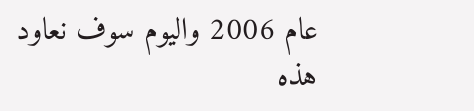عام 2006 واليوم سوف نعاود هذه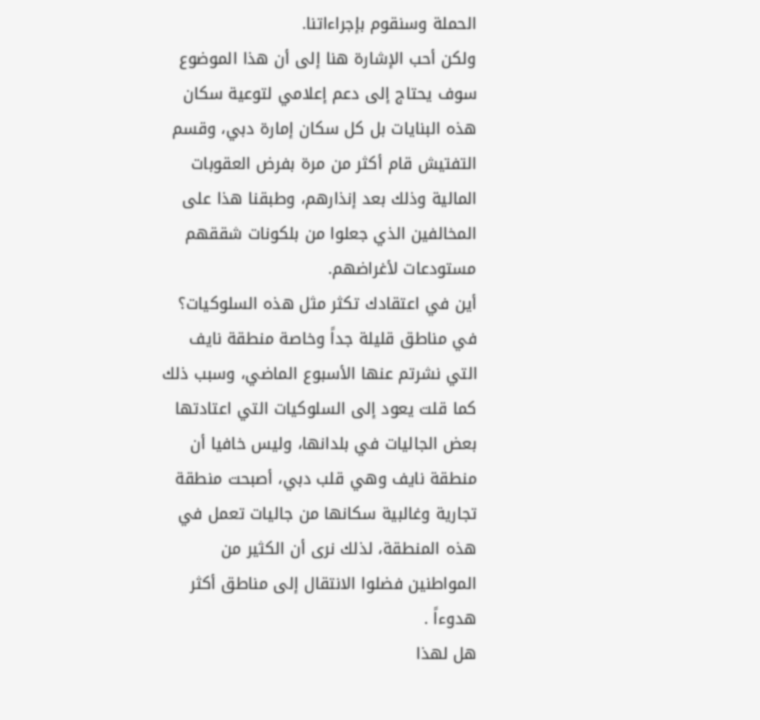الحملة وسنقوم بإجراءاتنا.
ولكن أحب الإشارة هنا إلى أن هذا الموضوع سوف يحتاج إلى دعم إعلامي لتوعية سكان هذه البنايات بل كل سكان إمارة دبي، وقسم التفتيش قام أكثر من مرة بفرض العقوبات المالية وذلك بعد إنذارهم، وطبقنا هذا على المخالفين الذي جعلوا من بلكونات شققهم مستودعات لأغراضهم.
أين في اعتقادك تكثر مثل هذه السلوكيات؟
في مناطق قليلة جداً وخاصة منطقة نايف التي نشرتم عنها الأسبوع الماضي، وسبب ذلك كما قلت يعود إلى السلوكيات التي اعتادتها بعض الجاليات في بلدانها، وليس خافيا أن منطقة نايف وهي قلب دبي، أصبحت منطقة تجارية وغالبية سكانها من جاليات تعمل في هذه المنطقة، لذلك نرى أن الكثير من المواطنين فضلوا الانتقال إلى مناطق أكثر هدوءاً .
هل لهذا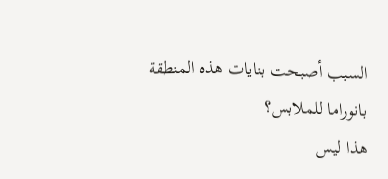السبب أصبحت بنايات هذه المنطقة بانوراما للملابس؟
هذا ليس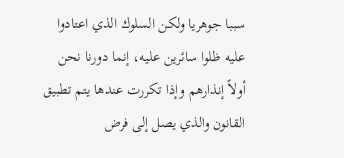سببا جوهريا ولكن السلوك الذي اعتادوا عليه ظلوا سائرين عليه، إنما دورنا نحن أولاً إنذارهم وإذا تكررت عندها يتم تطبيق القانون والذي يصل إلى فرض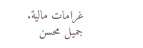غرامات مالية.
جميل محسن